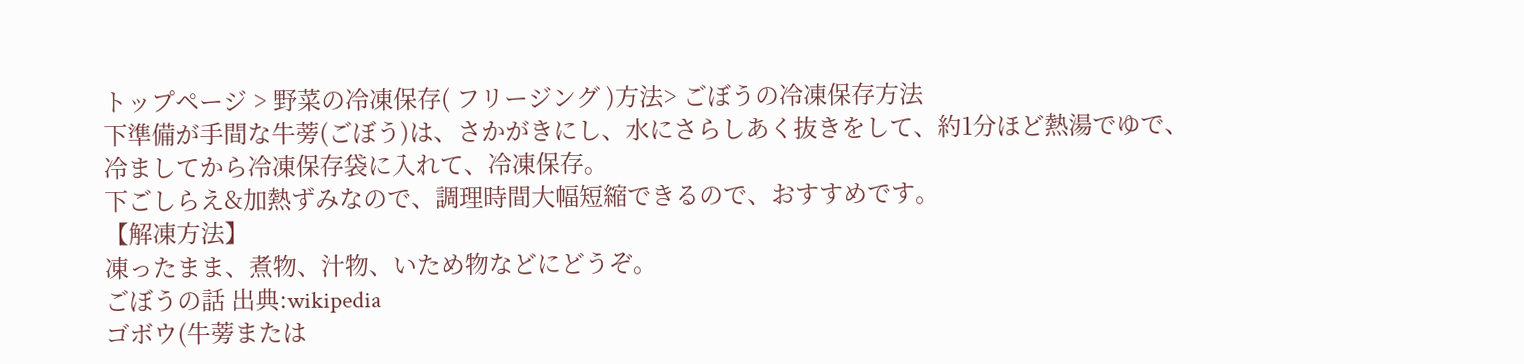トップページ > 野菜の冷凍保存( フリージング )方法> ごぼうの冷凍保存方法
下準備が手間な牛蒡(ごぼう)は、さかがきにし、水にさらしあく抜きをして、約1分ほど熱湯でゆで、冷ましてから冷凍保存袋に入れて、冷凍保存。
下ごしらえ&加熱ずみなので、調理時間大幅短縮できるので、おすすめです。
【解凍方法】
凍ったまま、煮物、汁物、いため物などにどうぞ。
ごぼうの話 出典:wikipedia
ゴボウ(牛蒡または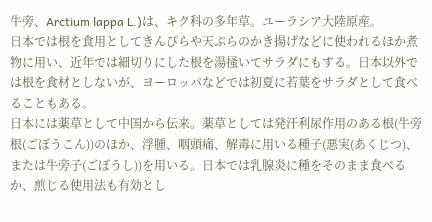牛旁、Arctium lappa L.)は、キク科の多年草。ユーラシア大陸原産。
日本では根を食用としてきんぴらや天ぷらのかき揚げなどに使われるほか煮物に用い、近年では細切りにした根を湯掻いてサラダにもする。日本以外では根を食材としないが、ヨーロッパなどでは初夏に若葉をサラダとして食べることもある。
日本には薬草として中国から伝来。薬草としては発汗利尿作用のある根(牛旁根(ごぼうこん))のほか、浮腫、咽頭痛、解毒に用いる種子(悪実(あくじつ)、または牛旁子(ごぼうし))を用いる。日本では乳腺炎に種をそのまま食べるか、煎じる使用法も有効とし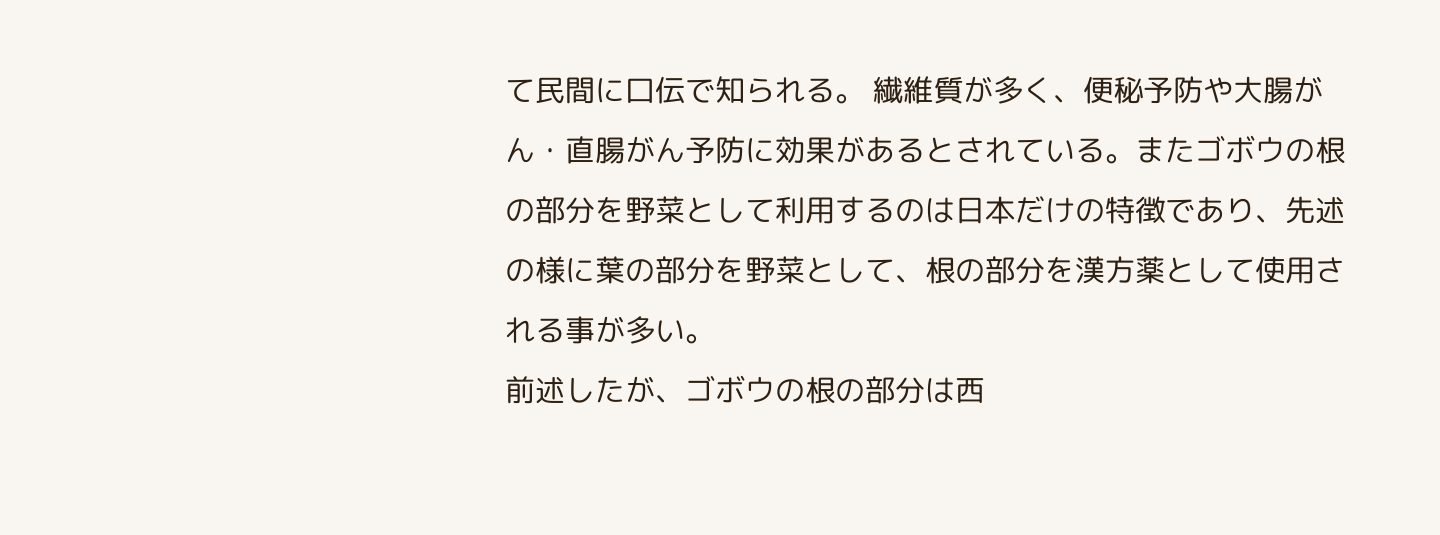て民間に口伝で知られる。 繊維質が多く、便秘予防や大腸がん・直腸がん予防に効果があるとされている。またゴボウの根の部分を野菜として利用するのは日本だけの特徴であり、先述の様に葉の部分を野菜として、根の部分を漢方薬として使用される事が多い。
前述したが、ゴボウの根の部分は西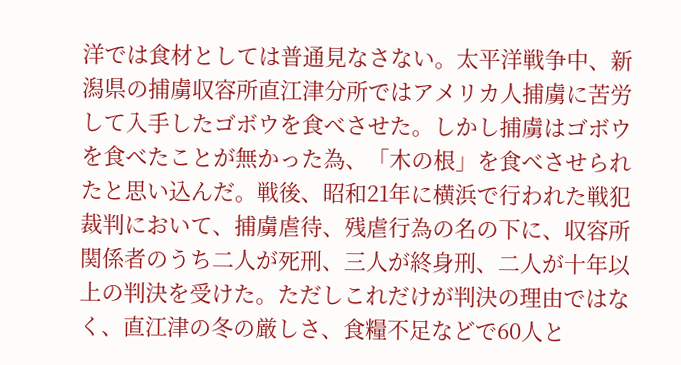洋では食材としては普通見なさない。太平洋戦争中、新潟県の捕虜収容所直江津分所ではアメリカ人捕虜に苦労して入手したゴボウを食べさせた。しかし捕虜はゴボウを食べたことが無かった為、「木の根」を食べさせられたと思い込んだ。戦後、昭和21年に横浜で行われた戦犯裁判において、捕虜虐待、残虐行為の名の下に、収容所関係者のうち二人が死刑、三人が終身刑、二人が十年以上の判決を受けた。ただしこれだけが判決の理由ではなく、直江津の冬の厳しさ、食糧不足などで60人と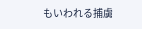もいわれる捕虜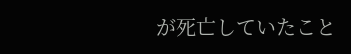が死亡していたこと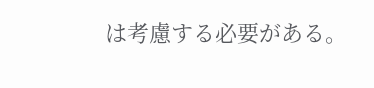は考慮する必要がある。